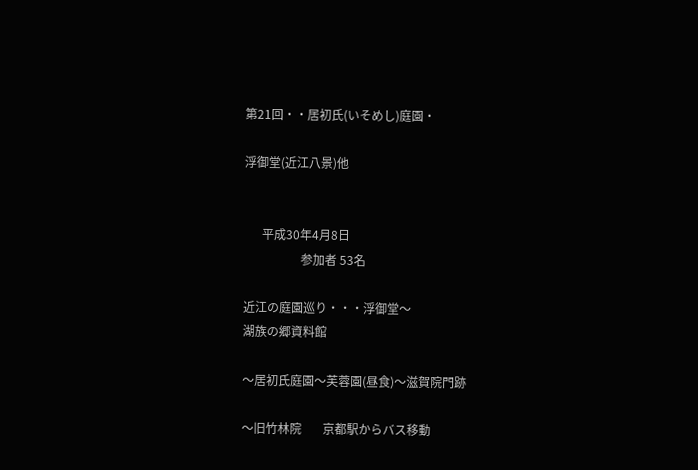第21回・・居初氏(いそめし)庭園・

浮御堂(近江八景)他


      平成30年4月8日
                   参加者 53名

近江の庭園巡り・・・浮御堂〜
湖族の郷資料館

〜居初氏庭園〜芙蓉園(昼食)〜滋賀院門跡

〜旧竹林院       京都駅からバス移動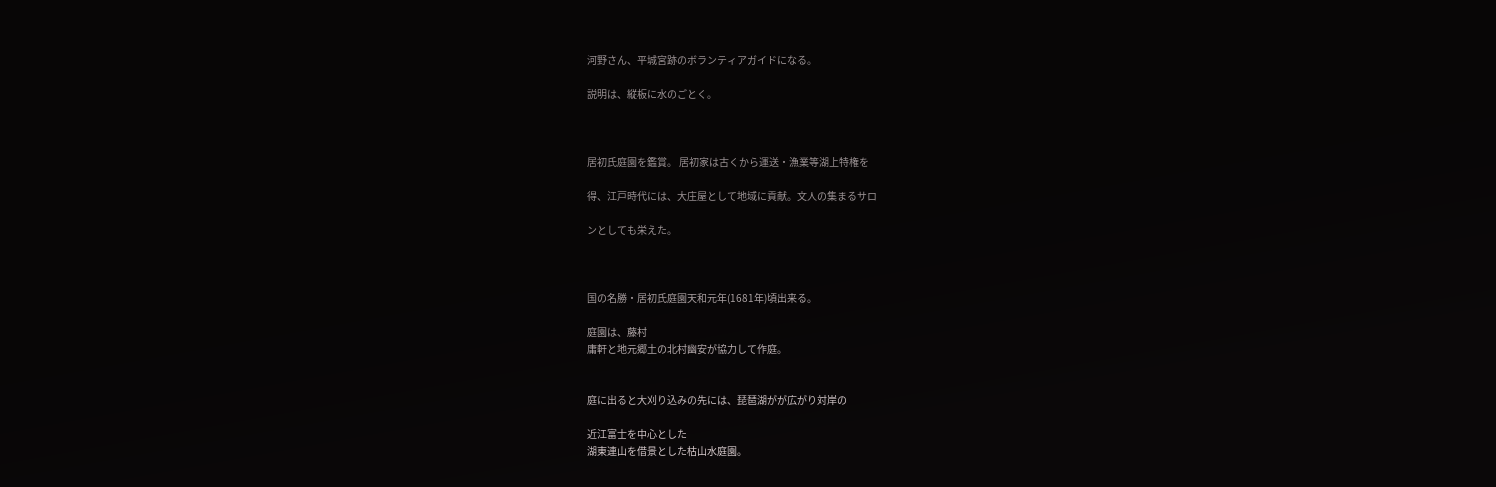河野さん、平城宮跡のボランティアガイドになる。

説明は、縦板に水のごとく。



居初氏庭園を鑑賞。 居初家は古くから運送・漁業等湖上特権を

得、江戸時代には、大庄屋として地域に貢献。文人の集まるサロ

ンとしても栄えた。



国の名勝・居初氏庭園天和元年(1681年)頃出来る。

庭園は、藤村
庸軒と地元郷土の北村幽安が協力して作庭。


庭に出ると大刈り込みの先には、琵琶湖がが広がり対岸の

近江富士を中心とした
湖東連山を借景とした枯山水庭園。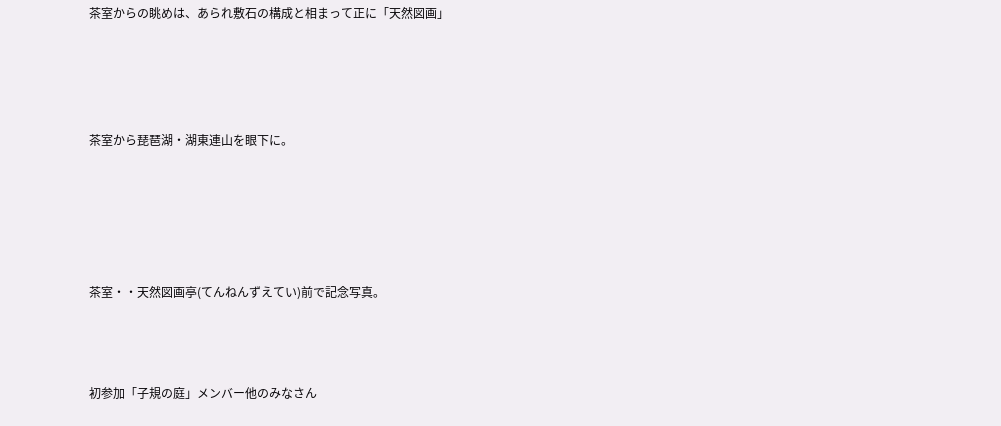茶室からの眺めは、あられ敷石の構成と相まって正に「天然図画」




茶室から琵琶湖・湖東連山を眼下に。





茶室・・天然図画亭(てんねんずえてい)前で記念写真。



初参加「子規の庭」メンバー他のみなさん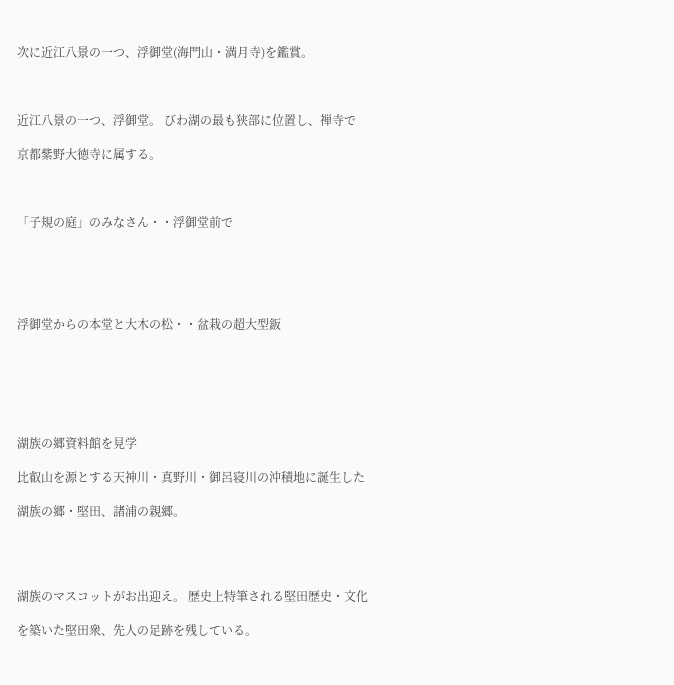次に近江八景の一つ、浮御堂(海門山・満月寺)を鑑賞。



近江八景の一つ、浮御堂。 びわ湖の最も狭部に位置し、禅寺で

京都紫野大徳寺に属する。



「子規の庭」のみなさん・・浮御堂前で





浮御堂からの本堂と大木の松・・盆栽の超大型鈑






湖族の郷資料館を見学

比叡山を源とする天神川・真野川・御呂寝川の沖積地に誕生した

湖族の郷・堅田、諸浦の親郷。




湖族のマスコットがお出迎え。 歴史上特筆される堅田歴史・文化

を築いた堅田衆、先人の足跡を残している。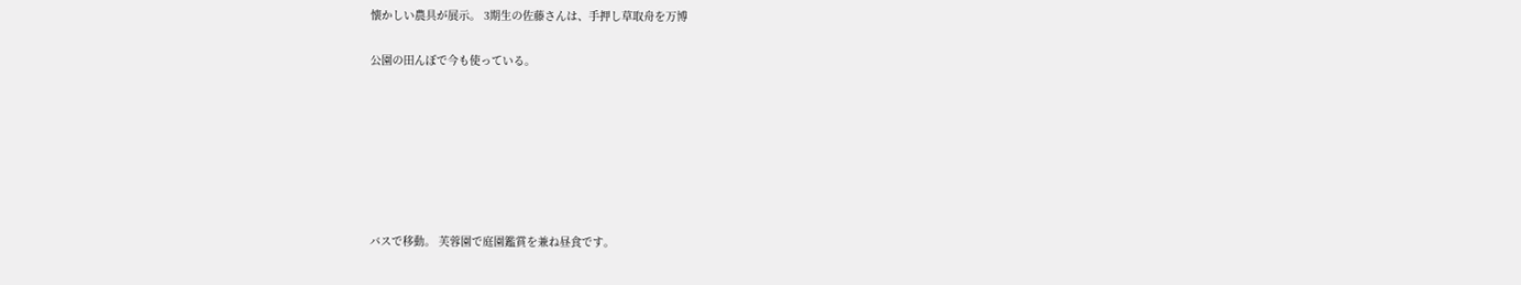懐かしい農具が展示。 3期生の佐藤さんは、手押し草取舟を万博

公園の田んぼで今も使っている。







バスで移動。 芙蓉園で庭園鑑賞を兼ね昼食です。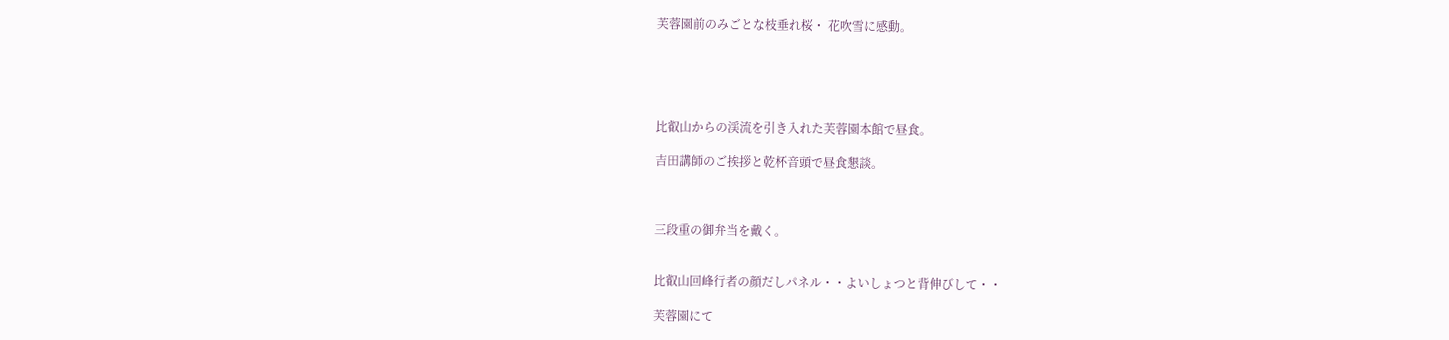芙蓉園前のみごとな枝垂れ桜・ 花吹雪に感動。





比叡山からの渓流を引き入れた芙蓉園本館で昼食。

吉田講師のご挨拶と乾杯音頭で昼食懇談。



三段重の御弁当を戴く。


比叡山回峰行者の顔だしパネル・・よいしょつと背伸びして・・

芙蓉園にて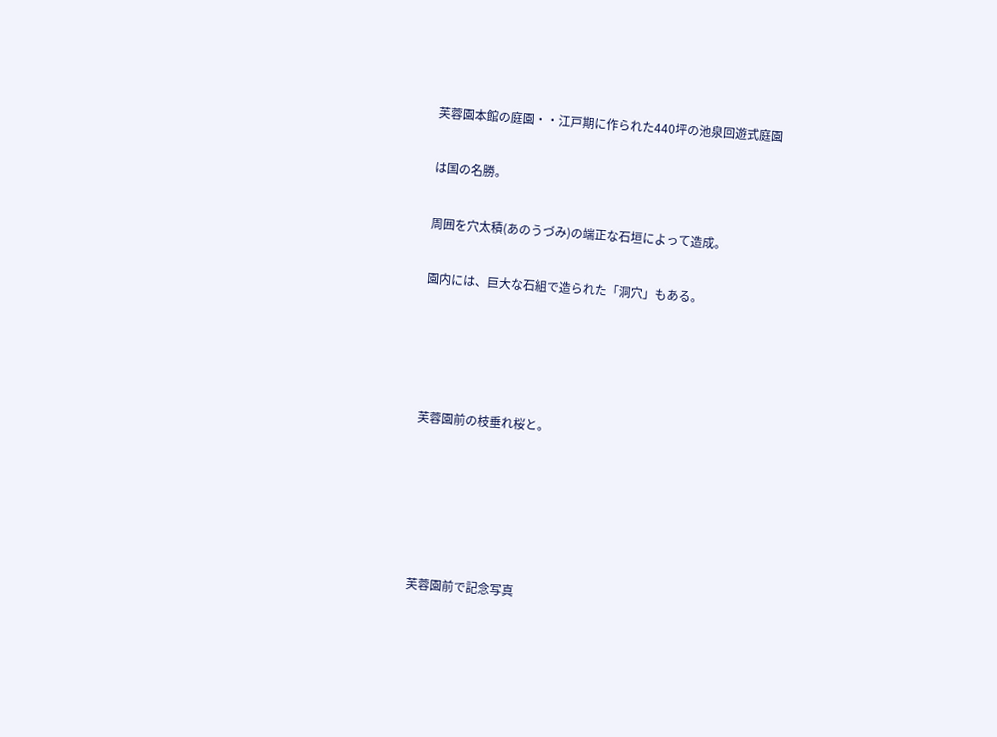芙蓉園本館の庭園・・江戸期に作られた440坪の池泉回遊式庭園

は国の名勝。

周囲を穴太積(あのうづみ)の端正な石垣によって造成。

園内には、巨大な石組で造られた「洞穴」もある。




芙蓉園前の枝垂れ桜と。





芙蓉園前で記念写真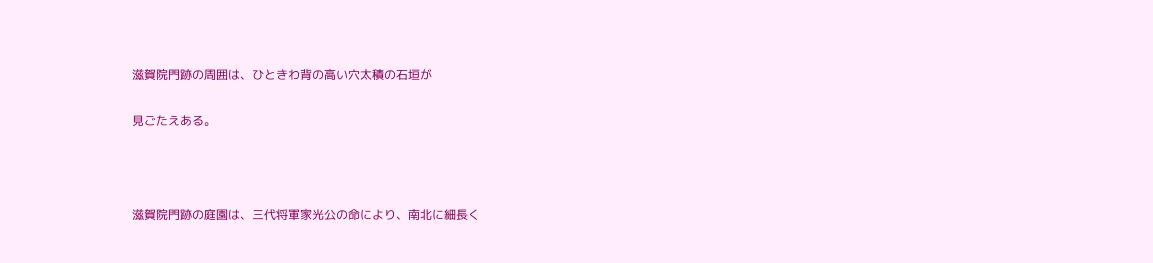滋賀院門跡の周囲は、ひときわ背の高い穴太積の石垣が

見ごたえある。



滋賀院門跡の庭園は、三代将軍家光公の命により、南北に細長く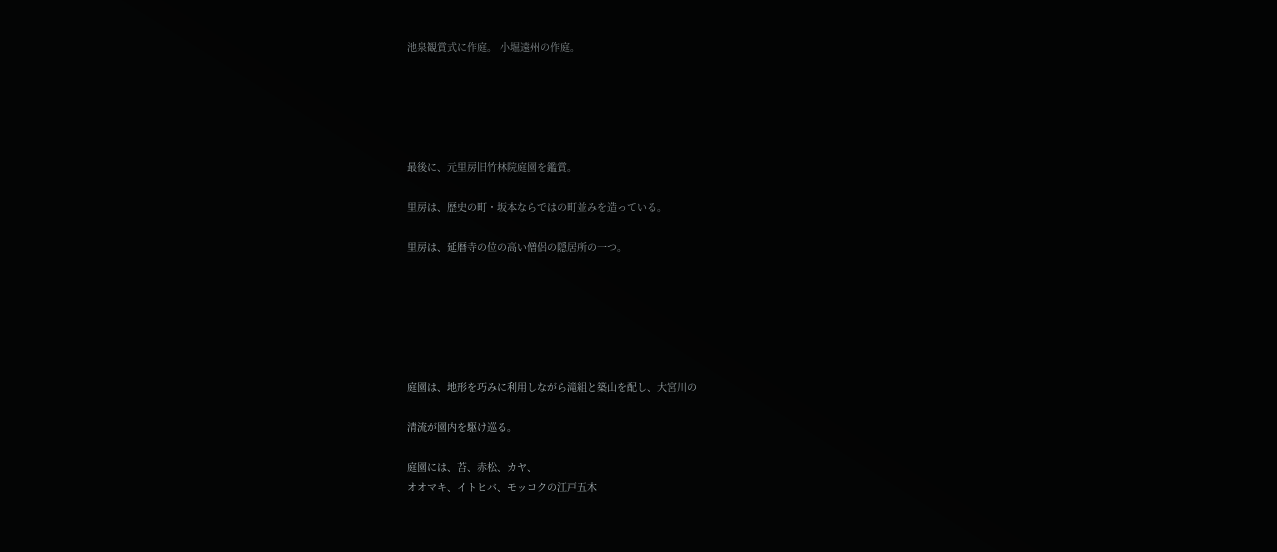池泉観賞式に作庭。 小堀遠州の作庭。





最後に、元里房旧竹林院庭園を鑑賞。

里房は、歴史の町・坂本ならではの町並みを造っている。

里房は、延暦寺の位の高い僧侶の隠居所の一つ。






庭園は、地形を巧みに利用しながら滝組と築山を配し、大宮川の

清流が園内を駆け巡る。

庭園には、苔、赤松、カヤ、
オオマキ、イトヒバ、モッコクの江戸五木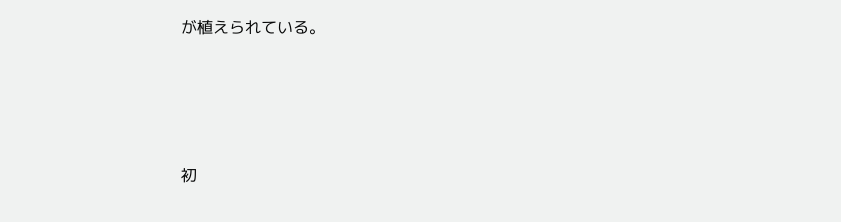が植えられている。






初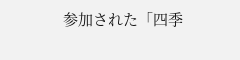参加された「四季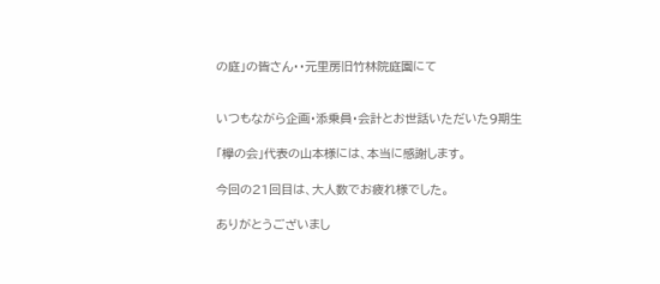の庭」の皆さん・・元里房旧竹林院庭園にて


いつもながら企画・添乗員・会計とお世話いただいた9期生

「欅の会」代表の山本様には、本当に感謝します。

今回の21回目は、大人数でお疲れ様でした。

ありがとうございまし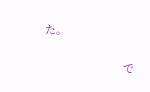た。


                          で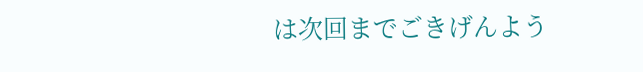は次回までごきげんよう